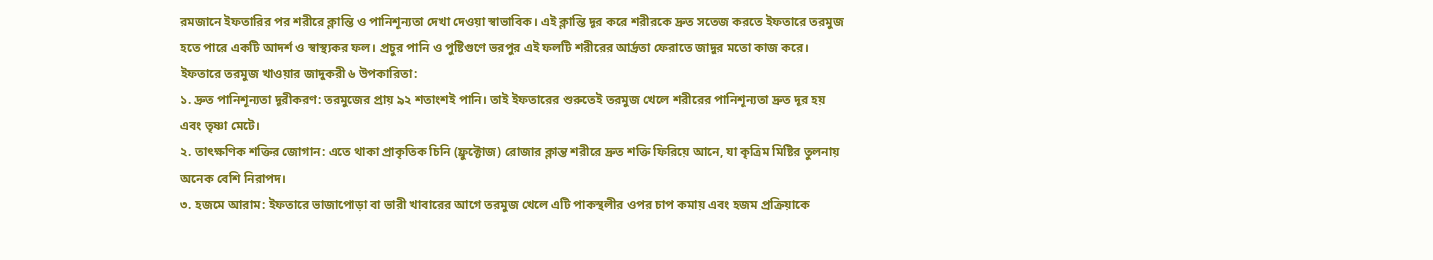রমজানে ইফতারির পর শরীরে ক্লান্তি ও পানিশূন্যতা দেখা দেওয়া স্বাভাবিক। এই ক্লান্তি দূর করে শরীরকে দ্রুত সতেজ করতে ইফতারে তরমুজ হতে পারে একটি আদর্শ ও স্বাস্থ্যকর ফল। প্রচুর পানি ও পুষ্টিগুণে ভরপুর এই ফলটি শরীরের আর্দ্রতা ফেরাতে জাদুর মতো কাজ করে।
ইফতারে তরমুজ খাওয়ার জাদুকরী ৬ উপকারিতা:
১. দ্রুত পানিশূন্যতা দূরীকরণ: তরমুজের প্রায় ৯২ শতাংশই পানি। তাই ইফতারের শুরুতেই তরমুজ খেলে শরীরের পানিশূন্যতা দ্রুত দূর হয় এবং তৃষ্ণা মেটে।
২. তাৎক্ষণিক শক্তির জোগান: এতে থাকা প্রাকৃতিক চিনি (ফ্রুক্টোজ) রোজার ক্লান্ত শরীরে দ্রুত শক্তি ফিরিয়ে আনে, যা কৃত্রিম মিষ্টির তুলনায় অনেক বেশি নিরাপদ।
৩. হজমে আরাম: ইফতারে ভাজাপোড়া বা ভারী খাবারের আগে তরমুজ খেলে এটি পাকস্থলীর ওপর চাপ কমায় এবং হজম প্রক্রিয়াকে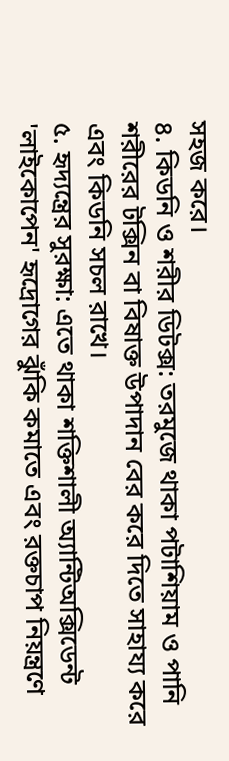সহজ করে।
৪. কিডনি ও শরীর ডিটক্স: তরমুজে থাকা পটাশিয়াম ও পানি শরীরের টক্সিন বা বিষাক্ত উপাদান বের করে দিতে সাহায্য করে এবং কিডনি সচল রাখে।
৫. হৃদ্যন্ত্রের সুরক্ষা: এতে থাকা শক্তিশালী অ্যান্টিঅক্সিডেন্ট 'লাইকোপেন' হৃদ্রোগের ঝুঁকি কমাতে এবং রক্তচাপ নিয়ন্ত্রণে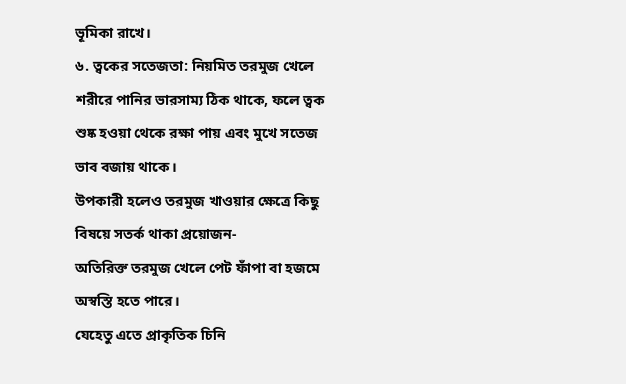ভূমিকা রাখে।
৬. ত্বকের সতেজতা: নিয়মিত তরমুজ খেলে শরীরে পানির ভারসাম্য ঠিক থাকে, ফলে ত্বক শুষ্ক হওয়া থেকে রক্ষা পায় এবং মুখে সতেজ ভাব বজায় থাকে।
উপকারী হলেও তরমুজ খাওয়ার ক্ষেত্রে কিছু বিষয়ে সতর্ক থাকা প্রয়োজন-
অতিরিক্ত তরমুজ খেলে পেট ফাঁপা বা হজমে অস্বস্তি হতে পারে।
যেহেতু এতে প্রাকৃতিক চিনি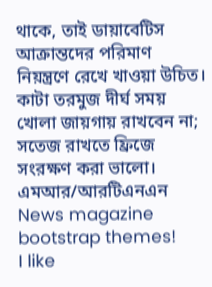থাকে, তাই ডায়াবেটিস আক্রান্তদের পরিমাণ নিয়ন্ত্রণে রেখে খাওয়া উচিত।
কাটা তরমুজ দীর্ঘ সময় খোলা জায়গায় রাখবেন না; সতেজ রাখতে ফ্রিজে সংরক্ষণ করা ভালো।
এমআর/আরটিএনএন
News magazine bootstrap themes!
I like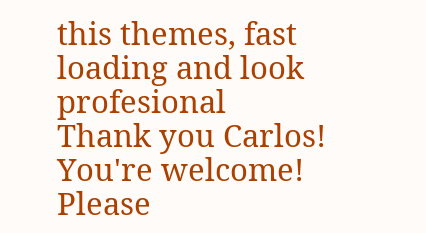this themes, fast loading and look profesional
Thank you Carlos!
You're welcome!
Please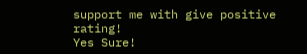support me with give positive rating!
Yes Sure!